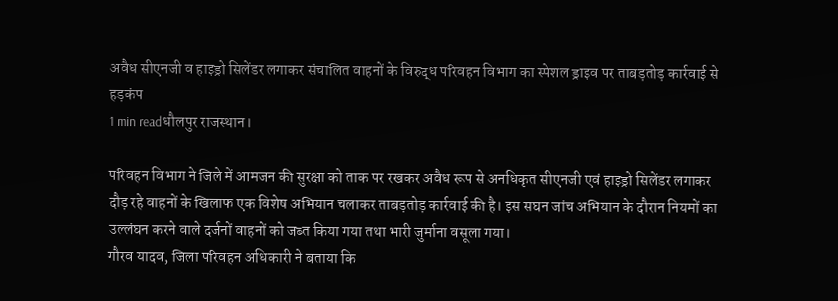अवैध सीएनजी व हाइड्रो सिलेंडर लगाकर संचालित वाहनों के विरुद्ध परिवहन विभाग का स्पेशल ड्राइव पर ताबड़तोड़ कार्रवाई से हड़कंप
1 min readधौलपुर राजस्थान।

परिवहन विभाग ने जिले में आमजन की सुरक्षा को ताक पर रखकर अवैध रूप से अनधिकृत सीएनजी एवं हाइड्रो सिलेंडर लगाकर दौड़ रहे वाहनों के खिलाफ एक विशेष अभियान चलाकर ताबड़तोड़ कार्रवाई की है। इस सघन जांच अभियान के दौरान नियमों का उल्लंघन करने वाले दर्जनों वाहनों को जब्त किया गया तथा भारी जुर्माना वसूला गया।
गौरव यादव, जिला परिवहन अधिकारी ने बताया कि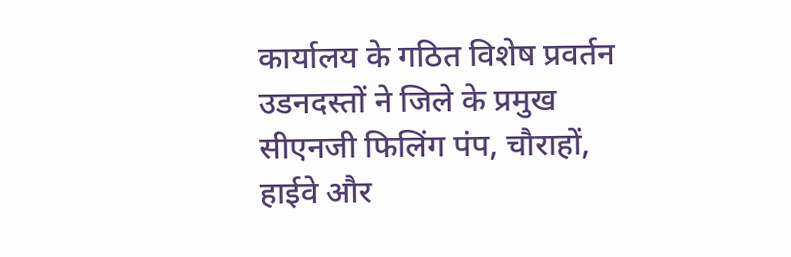कार्यालय के गठित विशेष प्रवर्तन उडनदस्तों ने जिले के प्रमुख सीएनजी फिलिंग पंप, चौराहों, हाईवे और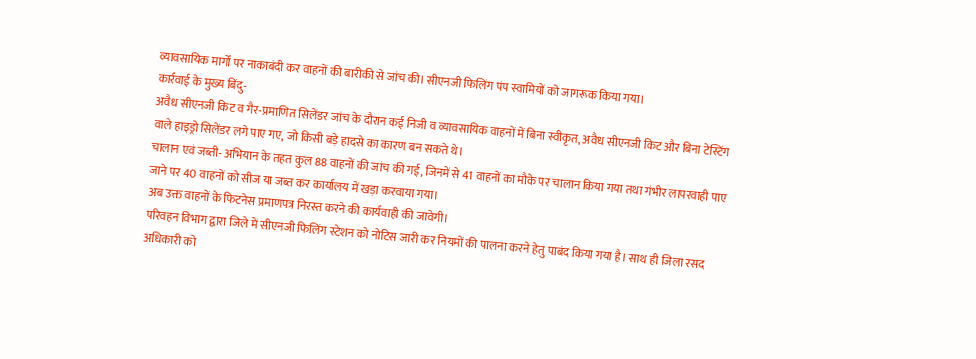व्यावसायिक मार्गों पर नाकाबंदी कर वाहनों की बारीकी से जांच की। सीएनजी फिलिंग पंप स्वामियों को जागरूक किया गया।
कार्रवाई के मुख्य बिंदु-
अवैध सीएनजी किट व गैर-प्रमाणित सिलेंडर जांच के दौरान कई निजी व व्यावसायिक वाहनों में बिना स्वीकृत, अवैध सीएनजी किट और बिना टेस्टिंग वाले हाइड्रो सिलेंडर लगे पाए गए, जो किसी बड़े हादसे का कारण बन सकते थे।
चालान एवं जब्ती- अभियान के तहत कुल 88 वाहनों की जांच की गई, जिनमें से 41 वाहनों का मौके पर चालान किया गया तथा गंभीर लापरवाही पाए जाने पर 40 वाहनों को सीज या जब्त कर कार्यालय में खड़ा करवाया गया।
अब उक्त वाहनों के फिटनेस प्रमाणपत्र निरस्त करने की कार्यवाही की जावेगी।
परिवहन विभाग द्वारा जिले में सीएनजी फिलिंग स्टेशन को नोटिस जारी कर नियमों की पालना करने हेतु पाबंद किया गया है। साथ ही जिला रसद अधिकारी को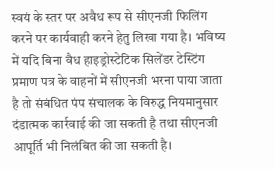स्वयं के स्तर पर अवैध रूप से सीएनजी फिलिंग करने पर कार्यवाही करने हेतु लिखा गया है। भविष्य में यदि बिना वैध हाइड्रोस्टेटिक सिलेंडर टेस्टिंग प्रमाण पत्र के वाहनों में सीएनजी भरना पाया जाता है तो संबंधित पंप संचालक के विरुद्ध नियमानुसार दंडात्मक कार्रवाई की जा सकती है तथा सीएनजी आपूर्ति भी निलंबित की जा सकती है।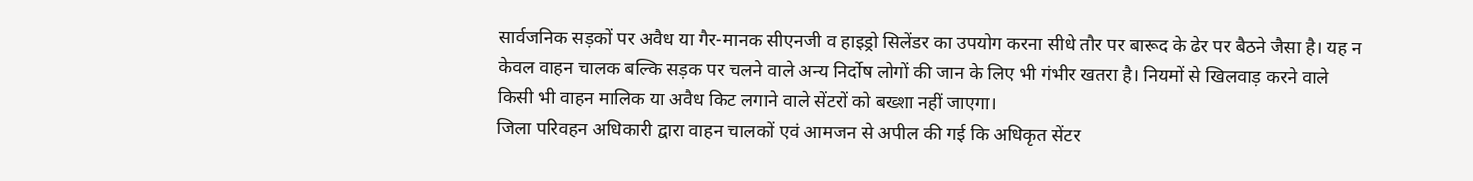सार्वजनिक सड़कों पर अवैध या गैर-मानक सीएनजी व हाइड्रो सिलेंडर का उपयोग करना सीधे तौर पर बारूद के ढेर पर बैठने जैसा है। यह न केवल वाहन चालक बल्कि सड़क पर चलने वाले अन्य निर्दोष लोगों की जान के लिए भी गंभीर खतरा है। नियमों से खिलवाड़ करने वाले किसी भी वाहन मालिक या अवैध किट लगाने वाले सेंटरों को बख्शा नहीं जाएगा।
जिला परिवहन अधिकारी द्वारा वाहन चालकों एवं आमजन से अपील की गई कि अधिकृत सेंटर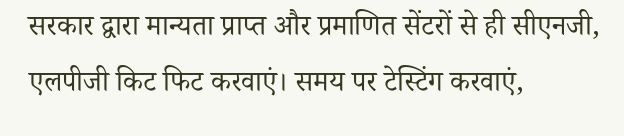सरकार द्वारा मान्यता प्राप्त और प्रमाणित सेंटरों से ही सीएनजी, एलपीजी किट फिट करवाएं। समय पर टेस्टिंग करवाएं,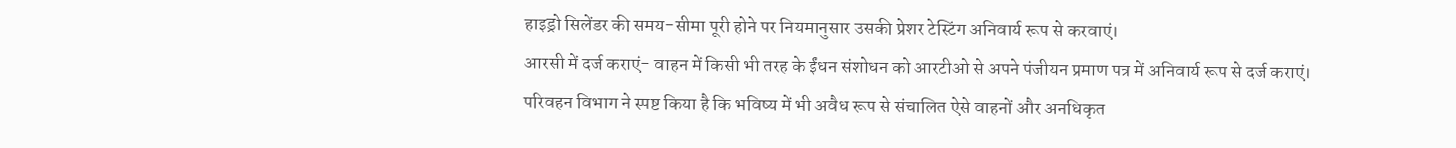हाइड्रो सिलेंडर की समय-सीमा पूरी होने पर नियमानुसार उसकी प्रेशर टेस्टिंग अनिवार्य रूप से करवाएं।
आरसी में दर्ज कराएं- वाहन में किसी भी तरह के ईंधन संशोधन को आरटीओ से अपने पंजीयन प्रमाण पत्र में अनिवार्य रूप से दर्ज कराएं।
परिवहन विभाग ने स्पष्ट किया है कि भविष्य में भी अवैध रूप से संचालित ऐसे वाहनों और अनधिकृत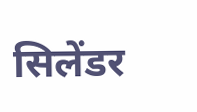सिलेंडर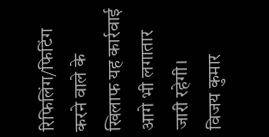रिफिलिंग/फिटिंग करने वाले के खिलाफ यह कार्रवाई आगे भी लगातार जारी रहेगी।
विजय कुमार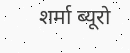शर्मा ब्यूरो